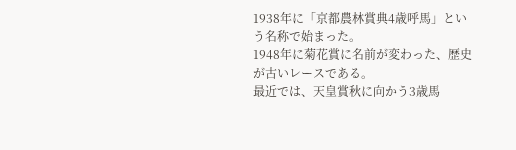1938年に「京都農林賞典4歳呼馬」という名称で始まった。
1948年に菊花賞に名前が変わった、歴史が古いレースである。
最近では、天皇賞秋に向かう3歳馬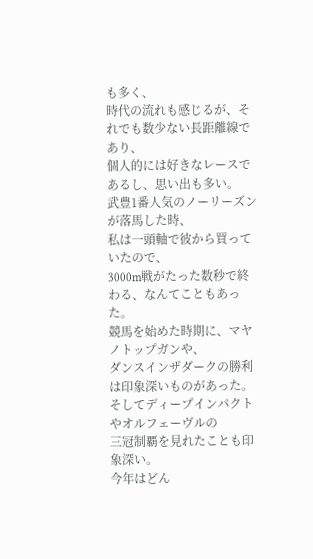も多く、
時代の流れも感じるが、それでも数少ない長距離線であり、
個人的には好きなレースであるし、思い出も多い。
武豊1番人気のノーリーズンが落馬した時、
私は一頭軸で彼から買っていたので、
3000m戦がたった数秒で終わる、なんてこともあった。
競馬を始めた時期に、マヤノトップガンや、
ダンスインザダークの勝利は印象深いものがあった。
そしてディープインパクトやオルフェーヴルの
三冠制覇を見れたことも印象深い。
今年はどん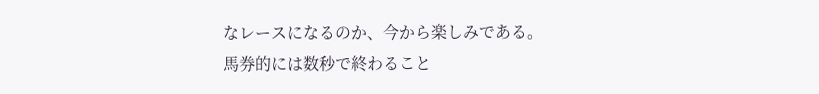なレースになるのか、今から楽しみである。
馬券的には数秒で終わること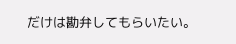だけは勘弁してもらいたい。